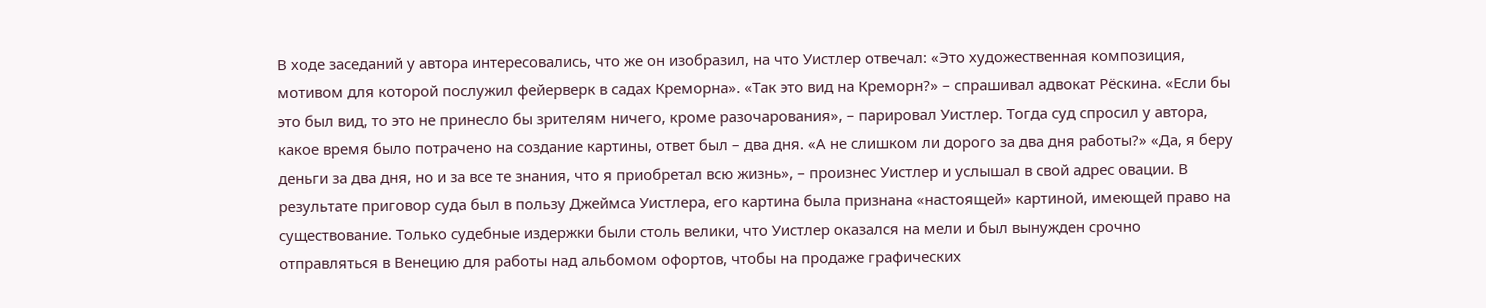В ходе заседаний у автора интересовались, что же он изобразил, на что Уистлер отвечал: «Это художественная композиция, мотивом для которой послужил фейерверк в садах Креморна». «Так это вид на Креморн?» – спрашивал адвокат Рёскина. «Если бы это был вид, то это не принесло бы зрителям ничего, кроме разочарования», – парировал Уистлер. Тогда суд спросил у автора, какое время было потрачено на создание картины, ответ был – два дня. «А не слишком ли дорого за два дня работы?» «Да, я беру деньги за два дня, но и за все те знания, что я приобретал всю жизнь», – произнес Уистлер и услышал в свой адрес овации. В результате приговор суда был в пользу Джеймса Уистлера, его картина была признана «настоящей» картиной, имеющей право на существование. Только судебные издержки были столь велики, что Уистлер оказался на мели и был вынужден срочно отправляться в Венецию для работы над альбомом офортов, чтобы на продаже графических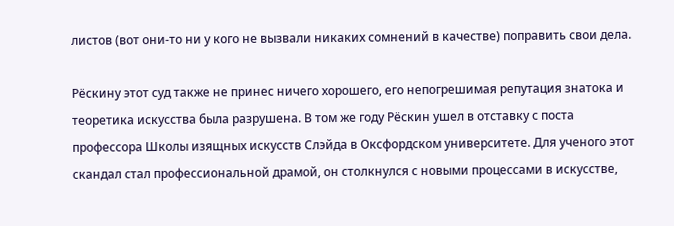листов (вот они-то ни у кого не вызвали никаких сомнений в качестве) поправить свои дела.

Рёскину этот суд также не принес ничего хорошего, его непогрешимая репутация знатока и теоретика искусства была разрушена. В том же году Рёскин ушел в отставку с поста профессора Школы изящных искусств Слэйда в Оксфордском университете. Для ученого этот скандал стал профессиональной драмой, он столкнулся с новыми процессами в искусстве,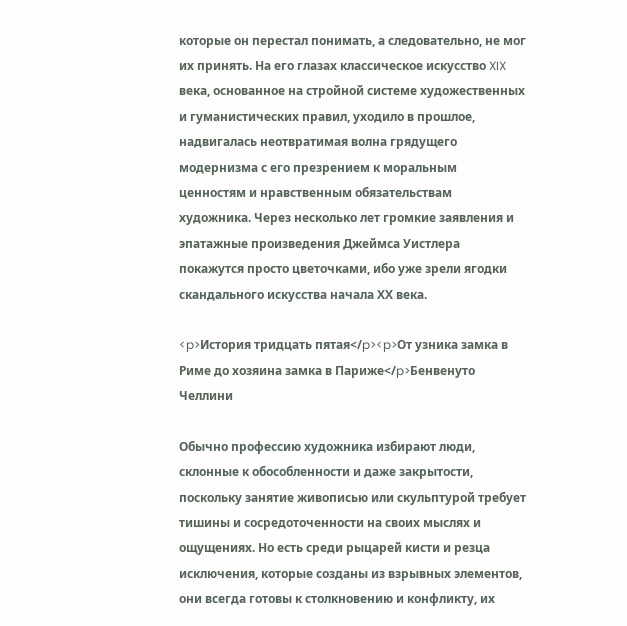которые он перестал понимать, а следовательно, не мог их принять. На его глазах классическое искусство XIX века, основанное на стройной системе художественных и гуманистических правил, уходило в прошлое, надвигалась неотвратимая волна грядущего модернизма с его презрением к моральным ценностям и нравственным обязательствам художника. Через несколько лет громкие заявления и эпатажные произведения Джеймса Уистлера покажутся просто цветочками, ибо уже зрели ягодки скандального искусства начала ХХ века.

<p>История тридцать пятая</p><p>От узника замка в Риме до хозяина замка в Париже</p>Бенвенуто Челлини

Обычно профессию художника избирают люди, склонные к обособленности и даже закрытости, поскольку занятие живописью или скульптурой требует тишины и сосредоточенности на своих мыслях и ощущениях. Но есть среди рыцарей кисти и резца исключения, которые созданы из взрывных элементов, они всегда готовы к столкновению и конфликту, их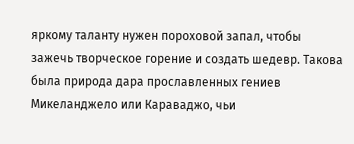яркому таланту нужен пороховой запал, чтобы зажечь творческое горение и создать шедевр. Такова была природа дара прославленных гениев Микеланджело или Караваджо, чьи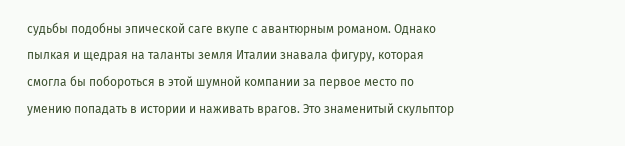судьбы подобны эпической саге вкупе с авантюрным романом. Однако пылкая и щедрая на таланты земля Италии знавала фигуру, которая смогла бы побороться в этой шумной компании за первое место по умению попадать в истории и наживать врагов. Это знаменитый скульптор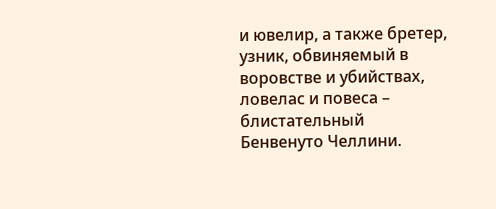и ювелир, а также бретер, узник, обвиняемый в воровстве и убийствах, ловелас и повеса – блистательный Бенвенуто Челлини.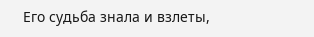Его судьба знала и взлеты,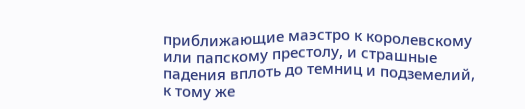приближающие маэстро к королевскому или папскому престолу, и страшные падения вплоть до темниц и подземелий, к тому же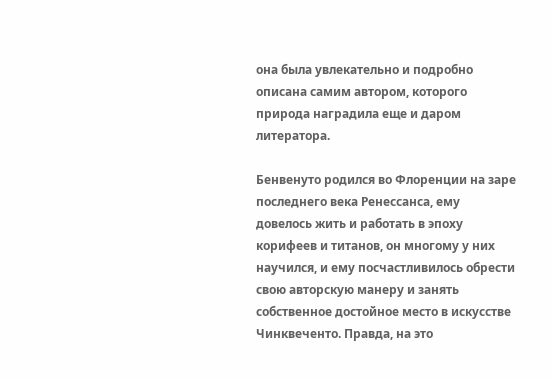она была увлекательно и подробно описана самим автором, которого природа наградила еще и даром литератора.

Бенвенуто родился во Флоренции на заре последнего века Ренессанса, ему довелось жить и работать в эпоху корифеев и титанов, он многому у них научился, и ему посчастливилось обрести свою авторскую манеру и занять собственное достойное место в искусстве Чинквеченто. Правда, на это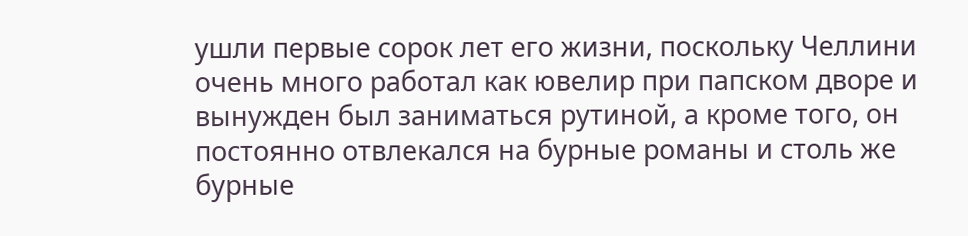ушли первые сорок лет его жизни, поскольку Челлини очень много работал как ювелир при папском дворе и вынужден был заниматься рутиной, а кроме того, он постоянно отвлекался на бурные романы и столь же бурные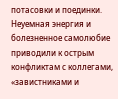потасовки и поединки. Неуемная энергия и болезненное самолюбие приводили к острым конфликтам с коллегами, «завистниками и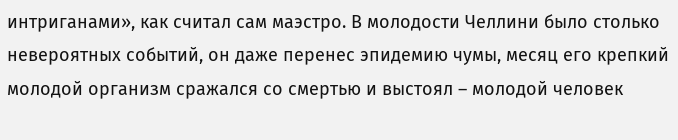интриганами», как считал сам маэстро. В молодости Челлини было столько невероятных событий, он даже перенес эпидемию чумы, месяц его крепкий молодой организм сражался со смертью и выстоял – молодой человек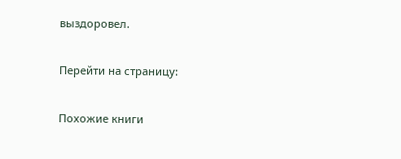выздоровел.

Перейти на страницу:

Похожие книги